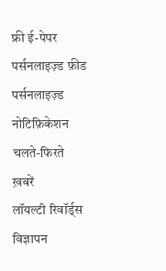फ्री ई-पेपर
पर्सनलाइज़्ड फ़ीड
पर्सनलाइज़्ड नोटिफ़िकेशन
चलते-फिरते ख़बरें
लॉयल्टी रिवॉर्ड्स
विज्ञापन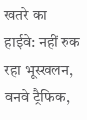खतरे का हाईवे: नहीं रुक रहा भूस्खलन, वनवे ट्रैफिक,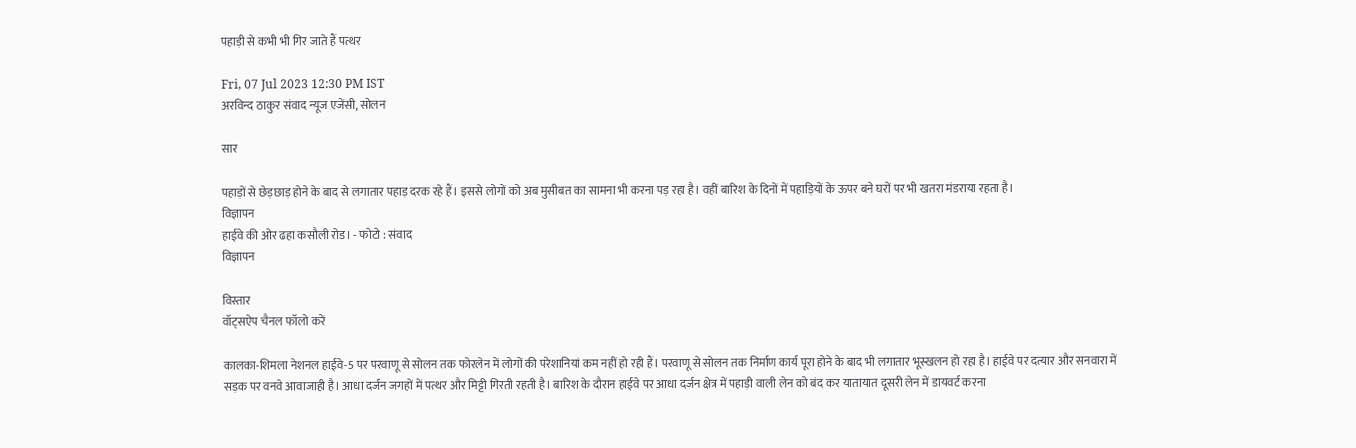पहाड़ी से कभी भी गिर जाते हैं पत्थर

Fri, 07 Jul 2023 12:30 PM IST
अरविन्द ठाकुर संवाद न्यूज एजेंसी, सोलन

सार

पहाड़ों से छेड़छाड़ होने के बाद से लगातार पहाड़ दरक रहे हैं। इससे लोगों को अब मुसीबत का सामना भी करना पड़ रहा है। वहीं बारिश के दिनों में पहाड़ियों के ऊपर बने घरों पर भी खतरा मंडराया रहता है।
विज्ञापन
हाईवे की ओर ढहा कसौली रोड। - फोटो : संवाद
विज्ञापन

विस्तार
वॉट्सऐप चैनल फॉलो करें

कालका-शिमला नेशनल हाईवे-5 पर परवाणू से सोलन तक फोरलेन में लोगों की परेशानियां कम नहीं हो रही हैं। परवाणू से सोलन तक निर्माण कार्य पूरा होने के बाद भी लगातार भूस्खलन हो रहा है। हाईवे पर दत्यार और सनवारा में सड़क पर वनवे आवाजाही है। आधा दर्जन जगहों में पत्थर और मिट्टी गिरती रहती है। बारिश के दौरान हाईवे पर आधा दर्जन क्षेत्र में पहाड़ी वाली लेन को बंद कर यातायात दूसरी लेन में डायवर्ट करना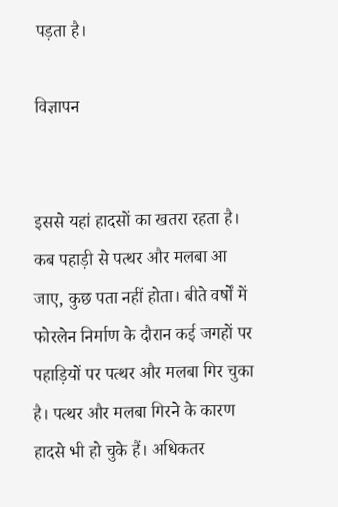पड़ता है।

विज्ञापन


इससे यहां हादसों का खतरा रहता है। कब पहाड़ी से पत्थर और मलबा आ जाए, कुछ पता नहीं होता। बीते वर्षों में फोरलेन निर्माण के दौरान कई जगहों पर पहाड़ियों पर पत्थर और मलबा गिर चुका है। पत्थर और मलबा गिरने के कारण हादसे भी हो चुके हैं। अधिकतर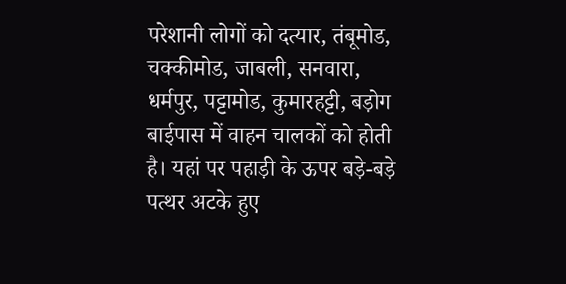परेशानी लोगों को दत्यार, तंबूमोड, चक्कीमोड, जाबली, सनवारा, धर्मपुर, पट्टामोड, कुमारहट्टी, बड़ोग बाईपास में वाहन चालकों को होती है। यहां पर पहाड़ी के ऊपर बड़े-बड़े पत्थर अटके हुए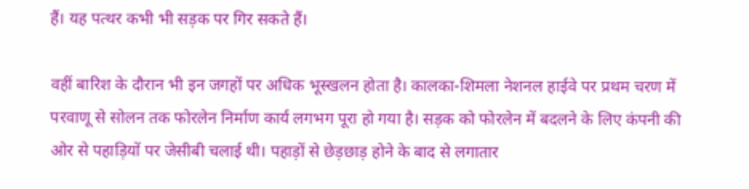हैं। यह पत्थर कभी भी सड़क पर गिर सकते हैं।

वहीं बारिश के दौरान भी इन जगहों पर अधिक भूस्खलन होता है। कालका-शिमला नेशनल हाईवे पर प्रथम चरण में परवाणू से सोलन तक फोरलेन निर्माण कार्य लगभग पूरा हो गया है। सड़क को फोरलेन में बदलने के लिए कंपनी की ओर से पहाड़ियों पर जेसीबी चलाई थी। पहाड़ों से छेड़छाड़ होने के बाद से लगातार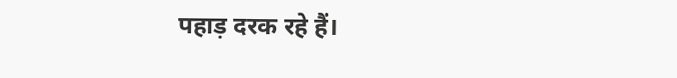पहाड़ दरक रहे हैं।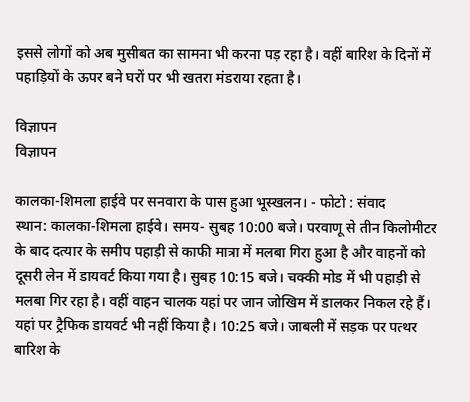इससे लोगों को अब मुसीबत का सामना भी करना पड़ रहा है। वहीं बारिश के दिनों में पहाड़ियों के ऊपर बने घरों पर भी खतरा मंडराया रहता है।

विज्ञापन
विज्ञापन

कालका-शिमला हाईवे पर सनवारा के पास हुआ भूस्खलन। - फोटो : संवाद
स्थान: कालका-शिमला हाईवे। समय- सुबह 10:00 बजे। परवाणू से तीन किलोमीटर के बाद दत्यार के समीप पहाड़ी से काफी मात्रा में मलबा गिरा हुआ है और वाहनों को दूसरी लेन में डायवर्ट किया गया है। सुबह 10:15 बजे। चक्की मोड में भी पहाड़ी से मलबा गिर रहा है। वहीं वाहन चालक यहां पर जान जोखिम में डालकर निकल रहे हैं। यहां पर ट्रैफिक डायवर्ट भी नहीं किया है। 10:25 बजे। जाबली में सड़क पर पत्थर बारिश के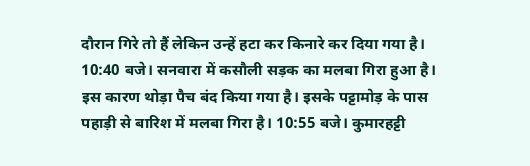दौरान गिरे तो हैं लेकिन उन्हें हटा कर किनारे कर दिया गया है। 10:40 बजे। सनवारा में कसौली सड़क का मलबा गिरा हुआ है। इस कारण थोड़ा पैच बंद किया गया है। इसके पट्टामोड़ के पास पहाड़ी से बारिश में मलबा गिरा है। 10:55 बजे। कुमारहट्टी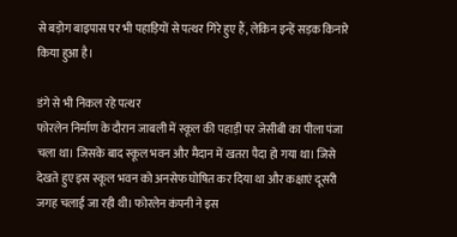से बड़ोग बाइपास पर भी पहाड़ियों से पत्थर गिरे हुए हैं, लेकिन इन्हें सड़क किनारे किया हुआ है।

डंगे से भी निकल रहे पत्थर
फोरलेन निर्माण के दौरान जाबली में स्कूल की पहाड़ी पर जेसीबी का पीला पंजा चला था। जिसके बाद स्कूल भवन और मैदान में खतरा पैदा हो गया था। जिसे देखते हुए इस स्कूल भवन को अनसेफ घोषित कर दिया था और कक्षाएं दूसरी जगह चलाई जा रही थी। फोरलेन कंपनी ने इस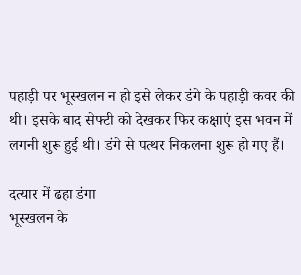पहाड़ी पर भूस्खलन न हो इसे लेकर डंगे के पहाड़ी कवर की थी। इसके बाद सेफ्टी को देखकर फिर कक्षाएं इस भवन में लगनी शुरू हुई थी। डंगे से पत्थर निकलना शुरू हो गए हैं।

दत्यार में ढहा डंगा
भूस्खलन के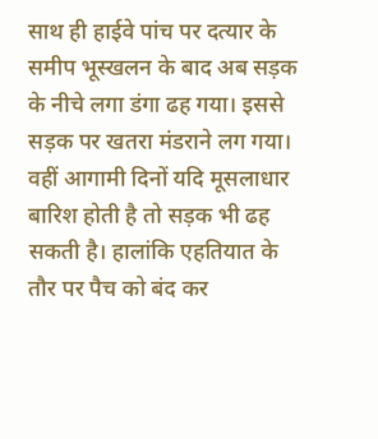साथ ही हाईवे पांच पर दत्यार के समीप भूस्खलन के बाद अब सड़क के नीचे लगा डंगा ढह गया। इससे सड़क पर खतरा मंडराने लग गया। वहीं आगामी दिनों यदि मूसलाधार बारिश होती है तो सड़क भी ढह सकती है। हालांकि एहतियात के तौर पर पैच को बंद कर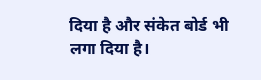दिया है और संकेत बोर्ड भी लगा दिया है।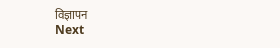विज्ञापन
Next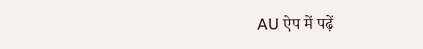AU ऐप में पढ़ें